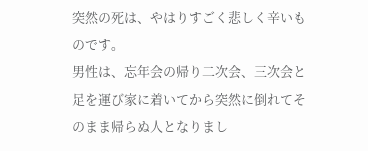突然の死は、やはりすごく悲しく辛いものです。
男性は、忘年会の帰り二次会、三次会と足を運び家に着いてから突然に倒れてそのまま帰らぬ人となりまし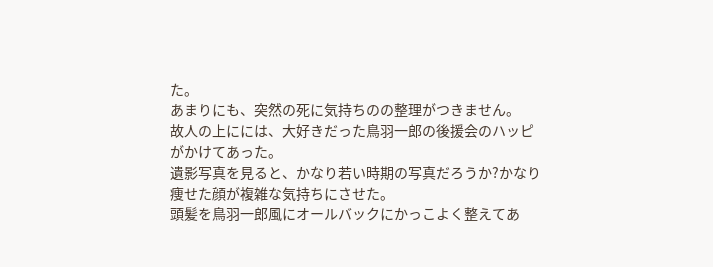た。
あまりにも、突然の死に気持ちのの整理がつきません。
故人の上にには、大好きだった鳥羽一郎の後援会のハッピがかけてあった。
遺影写真を見ると、かなり若い時期の写真だろうか?かなり痩せた顔が複雑な気持ちにさせた。
頭髪を鳥羽一郎風にオールバックにかっこよく整えてあ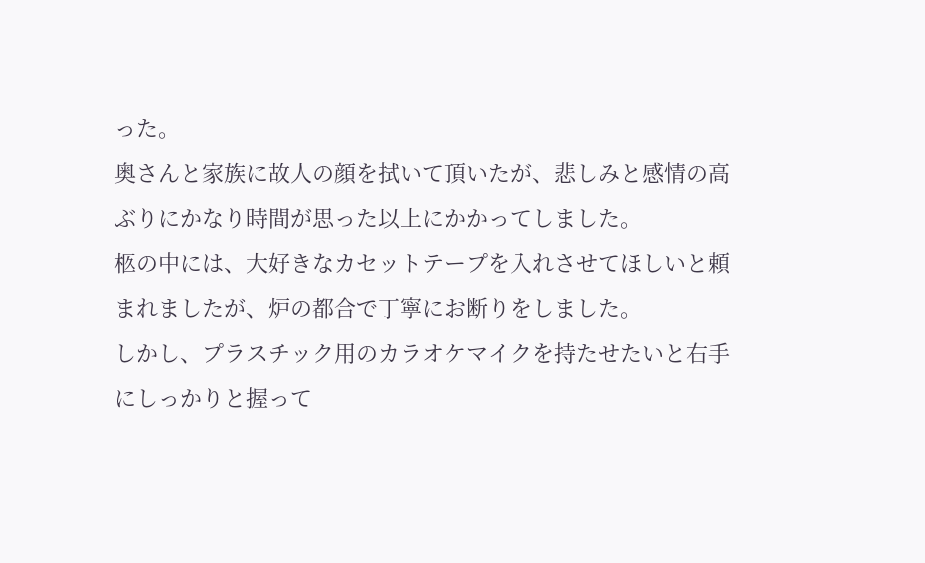った。
奥さんと家族に故人の顔を拭いて頂いたが、悲しみと感情の高ぶりにかなり時間が思った以上にかかってしました。
柩の中には、大好きなカセットテープを入れさせてほしいと頼まれましたが、炉の都合で丁寧にお断りをしました。
しかし、プラスチック用のカラオケマイクを持たせたいと右手にしっかりと握って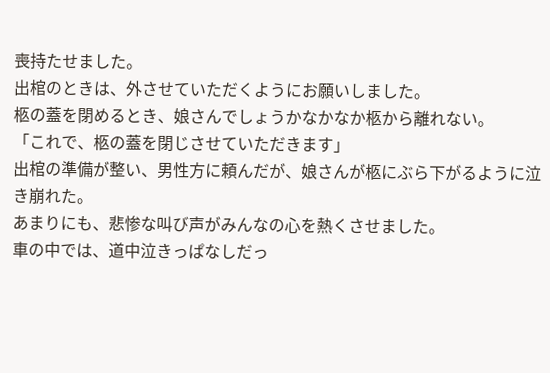喪持たせました。
出棺のときは、外させていただくようにお願いしました。
柩の蓋を閉めるとき、娘さんでしょうかなかなか柩から離れない。
「これで、柩の蓋を閉じさせていただきます」
出棺の準備が整い、男性方に頼んだが、娘さんが柩にぶら下がるように泣き崩れた。
あまりにも、悲惨な叫び声がみんなの心を熱くさせました。
車の中では、道中泣きっぱなしだっ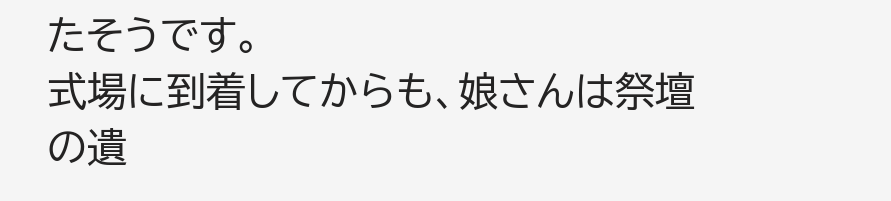たそうです。
式場に到着してからも、娘さんは祭壇の遺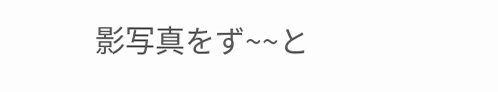影写真をず~~と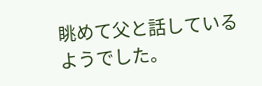眺めて父と話しているようでした。